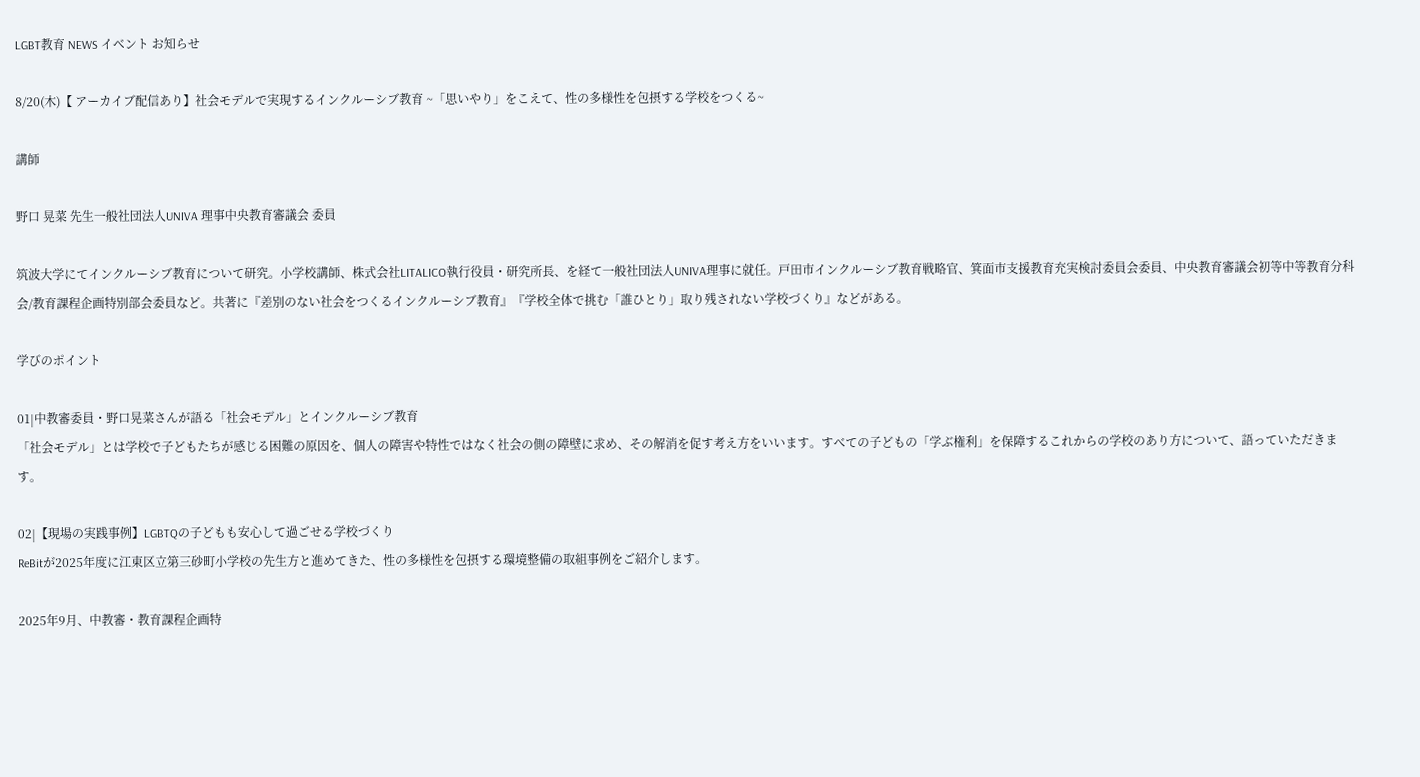LGBT教育 NEWS イベント お知らせ

8/20(木)【 アーカイブ配信あり】社会モデルで実現するインクルーシブ教育 ~「思いやり」をこえて、性の多様性を包摂する学校をつくる~

講師

野口 晃菜 先生一般社団法人UNIVA 理事中央教育審議会 委員

筑波大学にてインクルーシブ教育について研究。小学校講師、株式会社LITALICO執行役員・研究所長、を経て一般社団法人UNIVA理事に就任。戸田市インクルーシブ教育戦略官、箕面市支援教育充実検討委員会委員、中央教育審議会初等中等教育分科会/教育課程企画特別部会委員など。共著に『差別のない社会をつくるインクルーシブ教育』『学校全体で挑む「誰ひとり」取り残されない学校づくり』などがある。

学びのポイント

01|中教審委員・野口晃菜さんが語る「社会モデル」とインクルーシブ教育
「社会モデル」とは学校で子どもたちが感じる困難の原因を、個人の障害や特性ではなく社会の側の障壁に求め、その解消を促す考え方をいいます。すべての子どもの「学ぶ権利」を保障するこれからの学校のあり方について、語っていただきます。

02|【現場の実践事例】LGBTQの子どもも安心して過ごせる学校づくり
ReBitが2025年度に江東区立第三砂町小学校の先生方と進めてきた、性の多様性を包摂する環境整備の取組事例をご紹介します。

2025年9月、中教審・教育課程企画特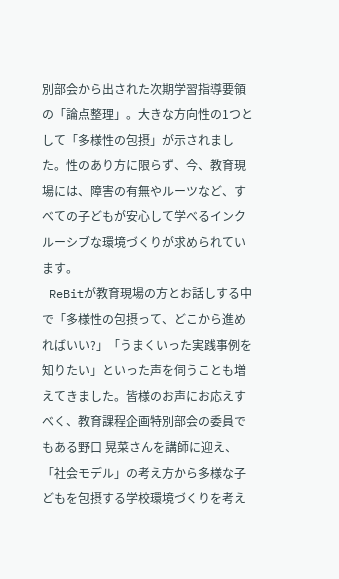別部会から出された次期学習指導要領の「論点整理」。大きな方向性の1つとして「多様性の包摂」が示されました。性のあり方に限らず、今、教育現場には、障害の有無やルーツなど、すべての子どもが安心して学べるインクルーシブな環境づくりが求められています。
 ReBitが教育現場の方とお話しする中で「多様性の包摂って、どこから進めればいい?」「うまくいった実践事例を知りたい」といった声を伺うことも増えてきました。皆様のお声にお応えすべく、教育課程企画特別部会の委員でもある野口 晃菜さんを講師に迎え、「社会モデル」の考え方から多様な子どもを包摂する学校環境づくりを考え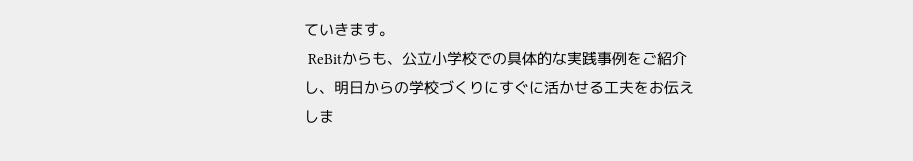ていきます。
 ReBitからも、公立小学校での具体的な実践事例をご紹介し、明日からの学校づくりにすぐに活かせる工夫をお伝えしま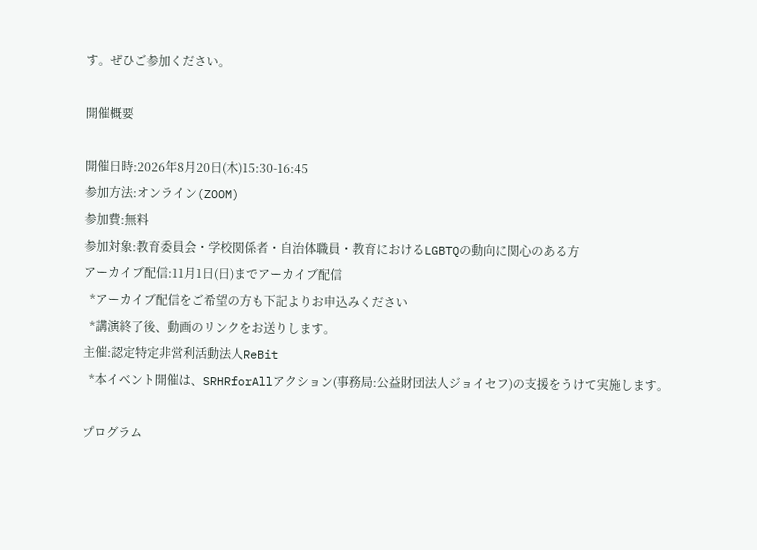す。ぜひご参加ください。

開催概要

開催日時:2026年8月20日(木)15:30-16:45
参加方法:オンライン(ZOOM)
参加費:無料
参加対象:教育委員会・学校関係者・自治体職員・教育におけるLGBTQの動向に関心のある方
アーカイブ配信:11月1日(日)までアーカイブ配信
  *アーカイブ配信をご希望の方も下記よりお申込みください
  *講演終了後、動画のリンクをお送りします。
主催:認定特定非営利活動法人ReBit
  *本イベント開催は、SRHRforAllアクション(事務局:公益財団法人ジョイセフ)の支援をうけて実施します。

プログラム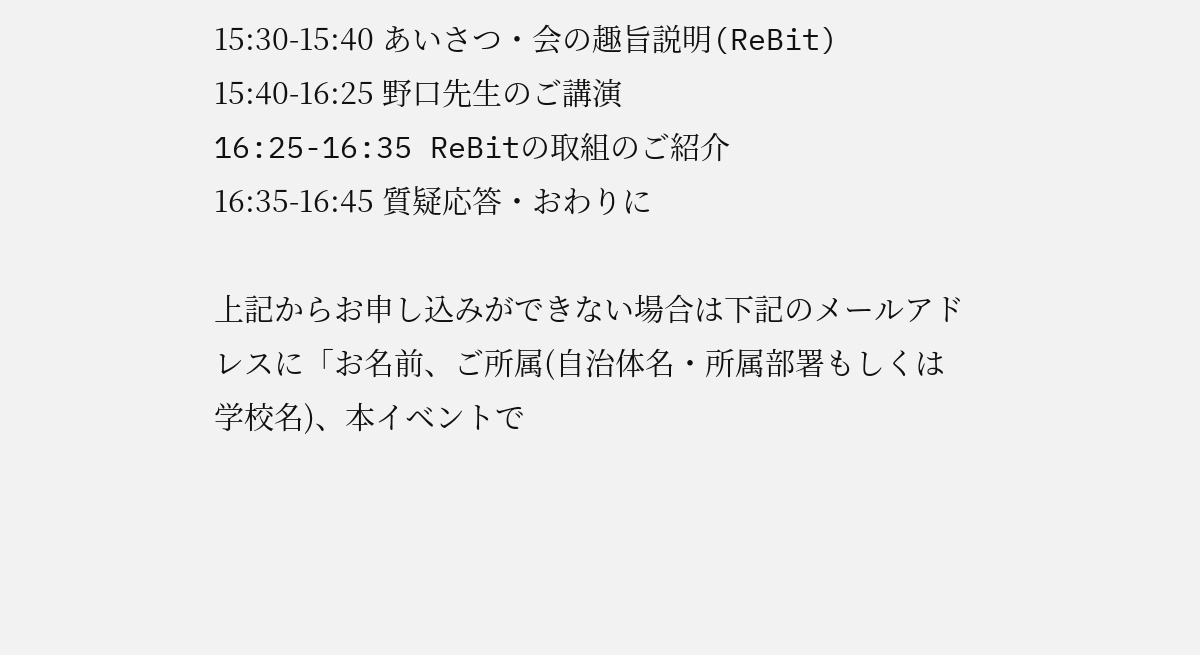15:30-15:40 あいさつ・会の趣旨説明(ReBit)
15:40-16:25 野口先生のご講演
16:25-16:35 ReBitの取組のご紹介
16:35-16:45 質疑応答・おわりに

上記からお申し込みができない場合は下記のメールアドレスに「お名前、ご所属(自治体名・所属部署もしくは学校名)、本イベントで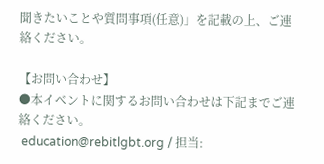聞きたいことや質問事項(任意)」を記載の上、ご連絡ください。

【お問い合わせ】
●本イベントに関するお問い合わせは下記までご連絡ください。
 education@rebitlgbt.org / 担当: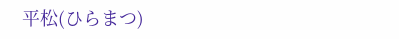平松(ひらまつ)